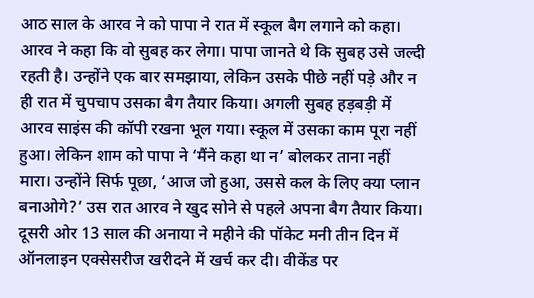आठ साल के आरव ने को पापा ने रात में स्कूल बैग लगाने को कहा। आरव ने कहा कि वो सुबह कर लेगा। पापा जानते थे कि सुबह उसे जल्दी रहती है। उन्होंने एक बार समझाया, लेकिन उसके पीछे नहीं पड़े और न ही रात में चुपचाप उसका बैग तैयार किया। अगली सुबह हड़बड़ी में आरव साइंस की कॉपी रखना भूल गया। स्कूल में उसका काम पूरा नहीं हुआ। लेकिन शाम को पापा ने ‘मैंने कहा था न’ बोलकर ताना नहीं मारा। उन्होंने सिर्फ पूछा, ‘आज जो हुआ, उससे कल के लिए क्या प्लान बनाओगे?’ उस रात आरव ने खुद सोने से पहले अपना बैग तैयार किया।
दूसरी ओर 13 साल की अनाया ने महीने की पॉकेट मनी तीन दिन में ऑनलाइन एक्सेसरीज खरीदने में खर्च कर दी। वीकेंड पर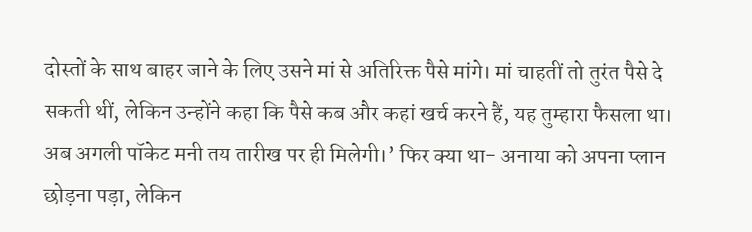दोस्तों के साथ बाहर जाने के लिए उसने मां से अतिरिक्त पैसे मांगे। मां चाहतीं तो तुरंत पैसे दे सकती थीं, लेकिन उन्होंने कहा कि पैसे कब और कहां खर्च करने हैं, यह तुम्हारा फैसला था। अब अगली पॉकेट मनी तय तारीख पर ही मिलेगी।’ फिर क्या था- अनाया को अपना प्लान छोड़ना पड़ा, लेकिन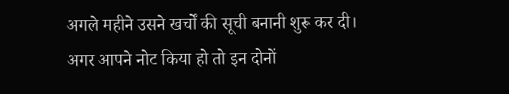अगले महीने उसने खर्चों की सूची बनानी शुरू कर दी।
अगर आपने नोट किया हो तो इन दोनों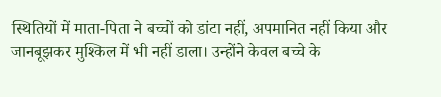स्थितियों में माता-पिता ने बच्चों को डांटा नहीं, अपमानित नहीं किया और जानबूझकर मुश्किल में भी नहीं डाला। उन्होंने केवल बच्चे के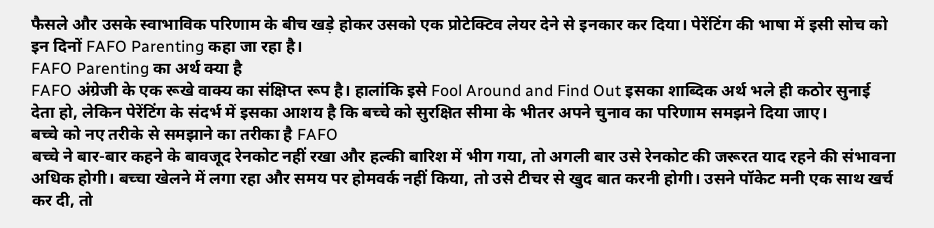फैसले और उसके स्वाभाविक परिणाम के बीच खड़े होकर उसको एक प्रोटेक्टिव लेयर देने से इनकार कर दिया। पेरेंटिंग की भाषा में इसी सोच को इन दिनों FAFO Parenting कहा जा रहा है।
FAFO Parenting का अर्थ क्या है
FAFO अंग्रेजी के एक रूखे वाक्य का संक्षिप्त रूप है। हालांकि इसे Fool Around and Find Out इसका शाब्दिक अर्थ भले ही कठोर सुनाई देता हो, लेकिन पेरेंटिंग के संदर्भ में इसका आशय है कि बच्चे को सुरक्षित सीमा के भीतर अपने चुनाव का परिणाम समझने दिया जाए।
बच्चे को नए तरीके से समझाने का तरीका है FAFO
बच्चे ने बार-बार कहने के बावजूद रेनकोट नहीं रखा और हल्की बारिश में भीग गया, तो अगली बार उसे रेनकोट की जरूरत याद रहने की संभावना अधिक होगी। बच्चा खेलने में लगा रहा और समय पर होमवर्क नहीं किया, तो उसे टीचर से खुद बात करनी होगी। उसने पॉकेट मनी एक साथ खर्च कर दी, तो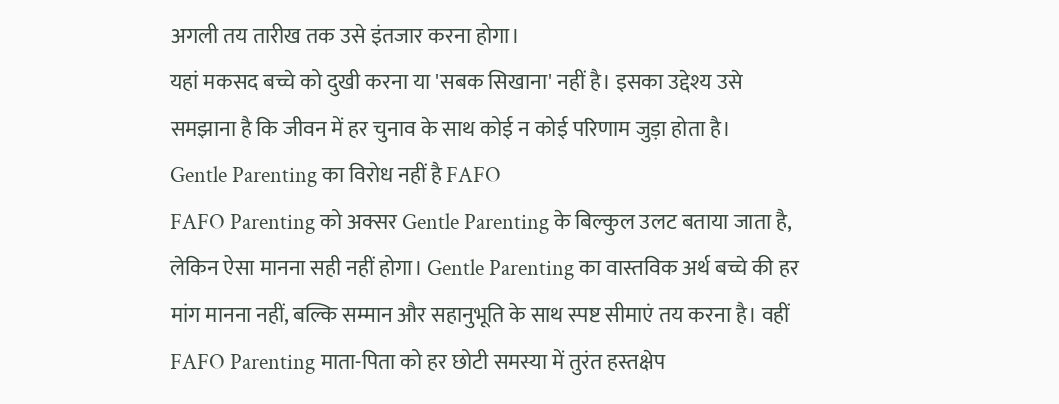अगली तय तारीख तक उसे इंतजार करना होगा।
यहां मकसद बच्चे को दुखी करना या 'सबक सिखाना' नहीं है। इसका उद्देश्य उसे समझाना है कि जीवन में हर चुनाव के साथ कोई न कोई परिणाम जुड़ा होता है।
Gentle Parenting का विरोध नहीं है FAFO
FAFO Parenting को अक्सर Gentle Parenting के बिल्कुल उलट बताया जाता है, लेकिन ऐसा मानना सही नहीं होगा। Gentle Parenting का वास्तविक अर्थ बच्चे की हर मांग मानना नहीं, बल्कि सम्मान और सहानुभूति के साथ स्पष्ट सीमाएं तय करना है। वहीं FAFO Parenting माता-पिता को हर छोटी समस्या में तुरंत हस्तक्षेप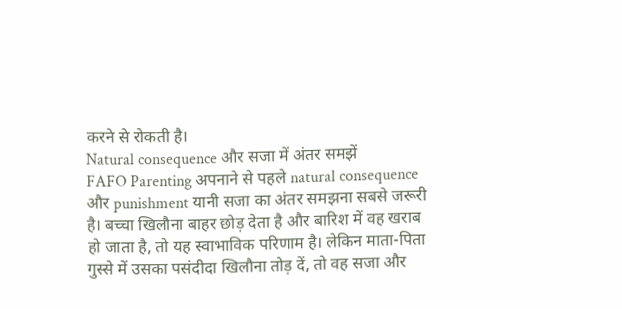करने से रोकती है।
Natural consequence और सजा में अंतर समझें
FAFO Parenting अपनाने से पहले natural consequence और punishment यानी सजा का अंतर समझना सबसे जरूरी है। बच्चा खिलौना बाहर छोड़ देता है और बारिश में वह खराब हो जाता है, तो यह स्वाभाविक परिणाम है। लेकिन माता-पिता गुस्से में उसका पसंदीदा खिलौना तोड़ दें, तो वह सजा और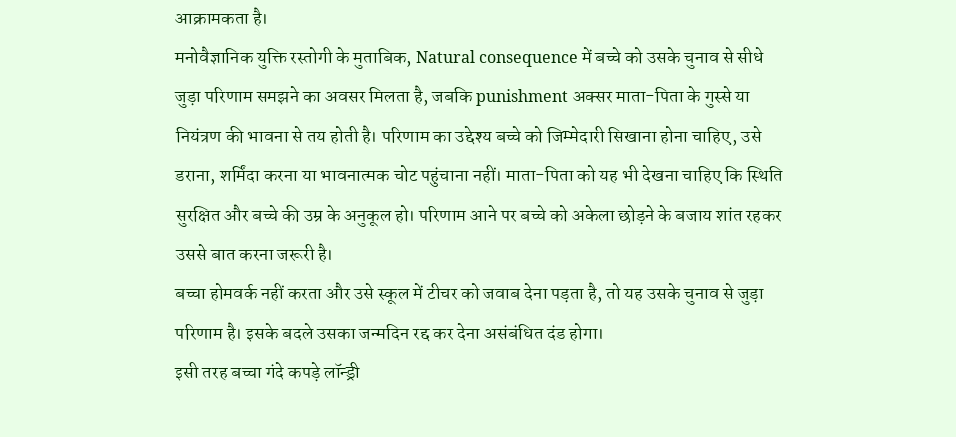आक्रामकता है।
मनोवैज्ञानिक युक्ति रस्तोगी के मुताबिक, Natural consequence में बच्चे को उसके चुनाव से सीधे जुड़ा परिणाम समझने का अवसर मिलता है, जबकि punishment अक्सर माता-पिता के गुस्से या नियंत्रण की भावना से तय होती है। परिणाम का उद्देश्य बच्चे को जिम्मेदारी सिखाना होना चाहिए, उसे डराना, शर्मिंदा करना या भावनात्मक चोट पहुंचाना नहीं। माता-पिता को यह भी देखना चाहिए कि स्थिति सुरक्षित और बच्चे की उम्र के अनुकूल हो। परिणाम आने पर बच्चे को अकेला छोड़ने के बजाय शांत रहकर उससे बात करना जरूरी है।
बच्चा होमवर्क नहीं करता और उसे स्कूल में टीचर को जवाब देना पड़ता है, तो यह उसके चुनाव से जुड़ा परिणाम है। इसके बदले उसका जन्मदिन रद्द कर देना असंबंधित दंड होगा।
इसी तरह बच्चा गंदे कपड़े लॉन्ड्री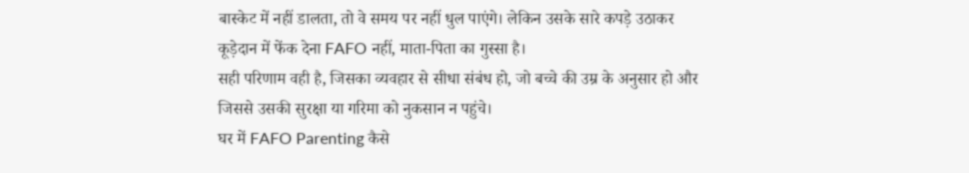बास्केट में नहीं डालता, तो वे समय पर नहीं धुल पाएंगे। लेकिन उसके सारे कपड़े उठाकर कूड़ेदान में फेंक देना FAFO नहीं, माता-पिता का गुस्सा है।
सही परिणाम वही है, जिसका व्यवहार से सीधा संबंध हो, जो बच्चे की उम्र के अनुसार हो और जिससे उसकी सुरक्षा या गरिमा को नुकसान न पहुंचे।
घर में FAFO Parenting कैसे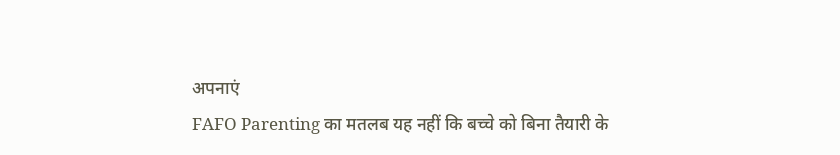अपनाएं
FAFO Parenting का मतलब यह नहीं कि बच्चे को बिना तैयारी के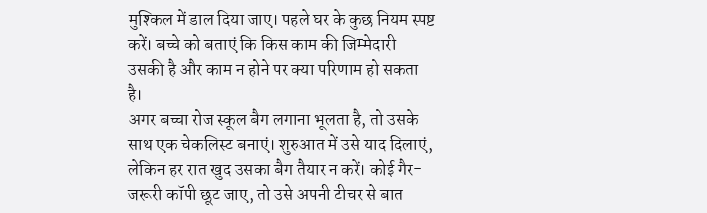मुश्किल में डाल दिया जाए। पहले घर के कुछ नियम स्पष्ट करें। बच्चे को बताएं कि किस काम की जिम्मेदारी उसकी है और काम न होने पर क्या परिणाम हो सकता है।
अगर बच्चा रोज स्कूल बैग लगाना भूलता है, तो उसके साथ एक चेकलिस्ट बनाएं। शुरुआत में उसे याद दिलाएं, लेकिन हर रात खुद उसका बैग तैयार न करें। कोई गैर-जरूरी कॉपी छूट जाए, तो उसे अपनी टीचर से बात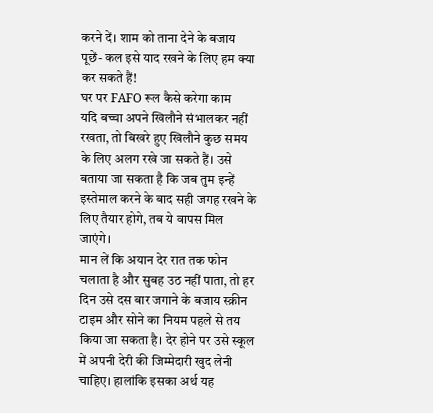करने दें। शाम को ताना देने के बजाय पूछें- कल इसे याद रखने के लिए हम क्या कर सकते हैं!
घर पर FAFO रूल कैसे करेगा काम
यदि बच्चा अपने खिलौने संभालकर नहीं रखता, तो बिखरे हुए खिलौने कुछ समय के लिए अलग रखे जा सकते हैं। उसे बताया जा सकता है कि जब तुम इन्हें इस्तेमाल करने के बाद सही जगह रखने के लिए तैयार होगे, तब ये वापस मिल जाएंगे।
मान लें कि अयान देर रात तक फोन चलाता है और सुबह उठ नहीं पाता, तो हर दिन उसे दस बार जगाने के बजाय स्क्रीन टाइम और सोने का नियम पहले से तय किया जा सकता है। देर होने पर उसे स्कूल में अपनी देरी की जिम्मेदारी खुद लेनी चाहिए। हालांकि इसका अर्थ यह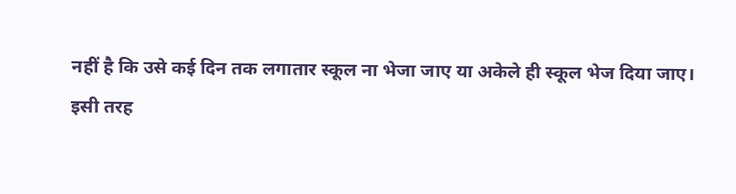नहीं है कि उसे कई दिन तक लगातार स्कूल ना भेजा जाए या अकेले ही स्कूल भेज दिया जाए।
इसी तरह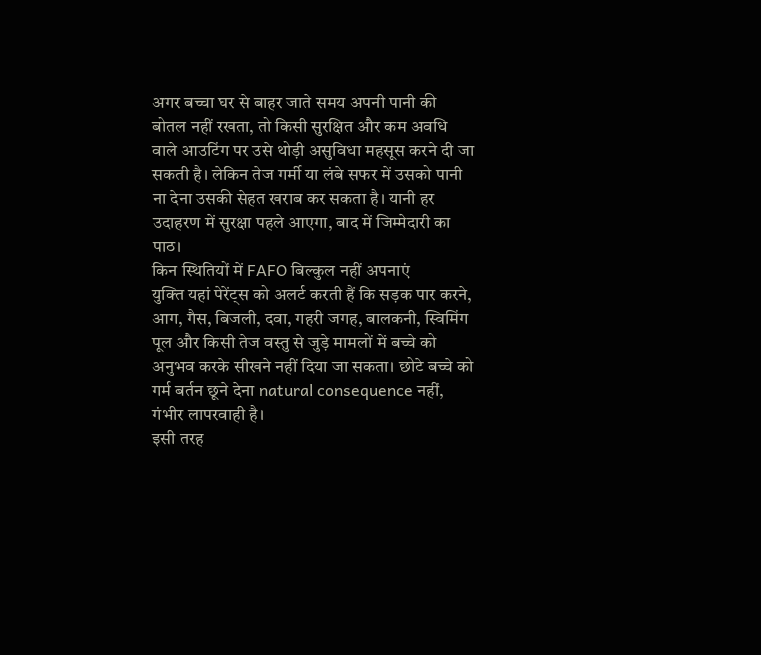अगर बच्चा घर से बाहर जाते समय अपनी पानी की बोतल नहीं रखता, तो किसी सुरक्षित और कम अवधि वाले आउटिंग पर उसे थोड़ी असुविधा महसूस करने दी जा सकती है। लेकिन तेज गर्मी या लंबे सफर में उसको पानी ना देना उसकी सेहत खराब कर सकता है। यानी हर उदाहरण में सुरक्षा पहले आएगा, बाद में जिम्मेदारी का पाठ।
किन स्थितियों में FAFO बिल्कुल नहीं अपनाएं
युक्ति यहां पेरेंट्स को अलर्ट करती हैं कि सड़क पार करने, आग, गैस, बिजली, दवा, गहरी जगह, बालकनी, स्विमिंग पूल और किसी तेज वस्तु से जुड़े मामलों में बच्चे को अनुभव करके सीखने नहीं दिया जा सकता। छोटे बच्चे को गर्म बर्तन छूने देना natural consequence नहीं, गंभीर लापरवाही है।
इसी तरह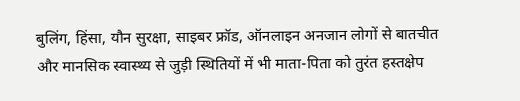बुलिंग, हिंसा, यौन सुरक्षा, साइबर फ्रॉड, ऑनलाइन अनजान लोगों से बातचीत और मानसिक स्वास्थ्य से जुड़ी स्थितियों में भी माता-पिता को तुरंत हस्तक्षेप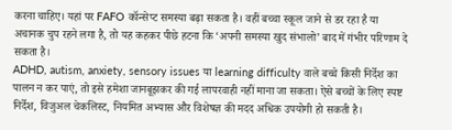करना चाहिए। यहां पर FAFO कॉन्सेप्ट समस्या बढ़ा सकता है। वहीं बच्चा स्कूल जाने से डर रहा है या अचानक चुप रहने लगा है, तो यह कहकर पीछे हटना कि ‘अपनी समस्या खुद संभालो’ बाद में गंभीर परिणाम दे सकता है।
ADHD, autism, anxiety, sensory issues या learning difficulty वाले बच्चे किसी निर्देश का पालन न कर पाएं, तो इसे हमेशा जानबूझकर की गई लापरवाही नहीं माना जा सकता। ऐसे बच्चों के लिए स्पष्ट निर्देश, विजुअल चेकलिस्ट, नियमित अभ्यास और विशेषज्ञ की मदद अधिक उपयोगी हो सकती है।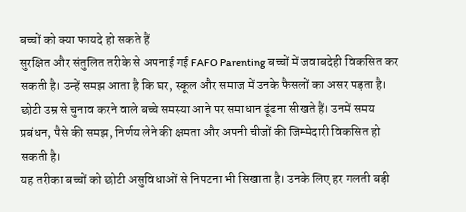बच्चों को क्या फायदे हो सकते हैं
सुरक्षित और संतुलित तरीके से अपनाई गई FAFO Parenting बच्चों में जवाबदेही विकसित कर सकती है। उन्हें समझ आता है कि घर, स्कूल और समाज में उनके फैसलों का असर पड़ता है। छोटी उम्र से चुनाव करने वाले बच्चे समस्या आने पर समाधान ढूंढना सीखते हैं। उनमें समय प्रबंधन, पैसे की समझ, निर्णय लेने की क्षमता और अपनी चीजों की जिम्मेदारी विकसित हो सकती है।
यह तरीका बच्चों को छोटी असुविधाओं से निपटना भी सिखाता है। उनके लिए हर गलती बड़ी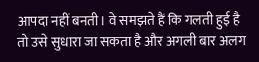आपदा नहीं बनती। वे समझते हैं कि गलती हुई है तो उसे सुधारा जा सकता है और अगली बार अलग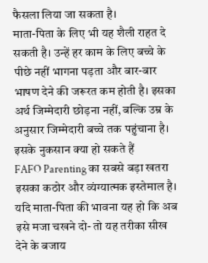फैसला लिया जा सकता है।
माता-पिता के लिए भी यह शैली राहत दे सकती है। उन्हें हर काम के लिए बच्चे के पीछे नहीं भागना पड़ता और बार-बार भाषण देने की जरूरत कम होती है। इसका अर्थ जिम्मेदारी छोड़ना नहीं, बल्कि उम्र के अनुसार जिम्मेदारी बच्चे तक पहुंचाना है।
इसके नुकसान क्या हो सकते हैं
FAFO Parenting का सबसे बड़ा खतरा इसका कठोर और व्यंग्यात्मक इस्तेमाल है। यदि माता-पिता की भावना यह हो कि अब इसे मजा चखने दो- तो यह तरीका सीख देने के बजाय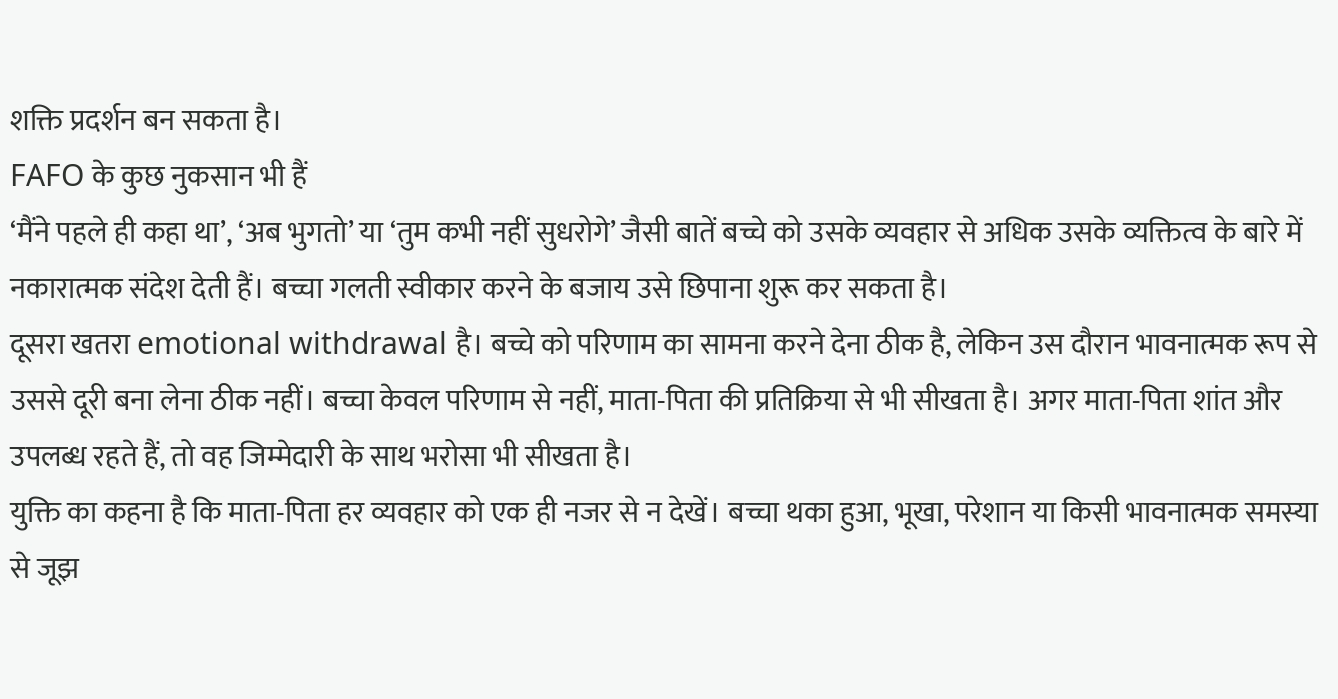शक्ति प्रदर्शन बन सकता है।
FAFO के कुछ नुकसान भी हैं
‘मैंने पहले ही कहा था’, ‘अब भुगतो’ या ‘तुम कभी नहीं सुधरोगे’ जैसी बातें बच्चे को उसके व्यवहार से अधिक उसके व्यक्तित्व के बारे में नकारात्मक संदेश देती हैं। बच्चा गलती स्वीकार करने के बजाय उसे छिपाना शुरू कर सकता है।
दूसरा खतरा emotional withdrawal है। बच्चे को परिणाम का सामना करने देना ठीक है, लेकिन उस दौरान भावनात्मक रूप से उससे दूरी बना लेना ठीक नहीं। बच्चा केवल परिणाम से नहीं, माता-पिता की प्रतिक्रिया से भी सीखता है। अगर माता-पिता शांत और उपलब्ध रहते हैं, तो वह जिम्मेदारी के साथ भरोसा भी सीखता है।
युक्ति का कहना है कि माता-पिता हर व्यवहार को एक ही नजर से न देखें। बच्चा थका हुआ, भूखा, परेशान या किसी भावनात्मक समस्या से जूझ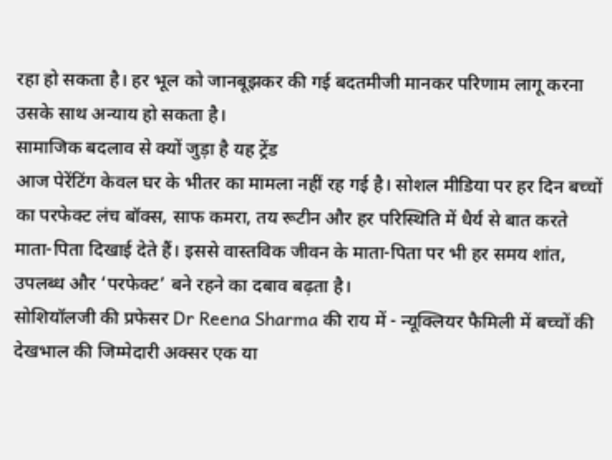रहा हो सकता है। हर भूल को जानबूझकर की गई बदतमीजी मानकर परिणाम लागू करना उसके साथ अन्याय हो सकता है।
सामाजिक बदलाव से क्यों जुड़ा है यह ट्रेंड
आज पेरेंटिंग केवल घर के भीतर का मामला नहीं रह गई है। सोशल मीडिया पर हर दिन बच्चों का परफेक्ट लंच बॉक्स, साफ कमरा, तय रूटीन और हर परिस्थिति में धैर्य से बात करते माता-पिता दिखाई देते हैं। इससे वास्तविक जीवन के माता-पिता पर भी हर समय शांत, उपलब्ध और ‘परफेक्ट’ बने रहने का दबाव बढ़ता है।
सोशियॉलजी की प्रफेसर Dr Reena Sharma की राय में - न्यूक्लियर फैमिली में बच्चों की देखभाल की जिम्मेदारी अक्सर एक या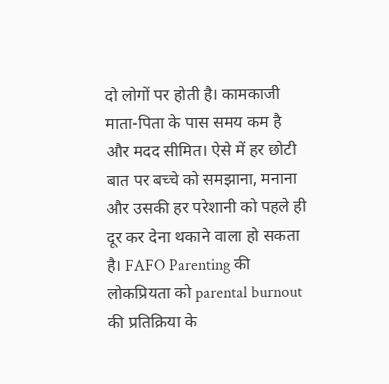दो लोगों पर होती है। कामकाजी माता-पिता के पास समय कम है और मदद सीमित। ऐसे में हर छोटी बात पर बच्चे को समझाना, मनाना और उसकी हर परेशानी को पहले ही दूर कर देना थकाने वाला हो सकता है। FAFO Parenting की लोकप्रियता को parental burnout की प्रतिक्रिया के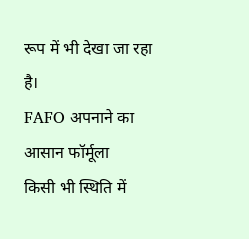रूप में भी देखा जा रहा है।
FAFO अपनाने का आसान फॉर्मूला
किसी भी स्थिति में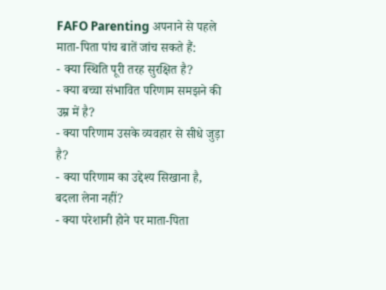FAFO Parenting अपनाने से पहले माता-पिता पांच बातें जांच सकते हैं:
- क्या स्थिति पूरी तरह सुरक्षित है?
- क्या बच्चा संभावित परिणाम समझने की उम्र में है?
- क्या परिणाम उसके व्यवहार से सीधे जुड़ा है?
- क्या परिणाम का उद्देश्य सिखाना है, बदला लेना नहीं?
- क्या परेशानी होने पर माता-पिता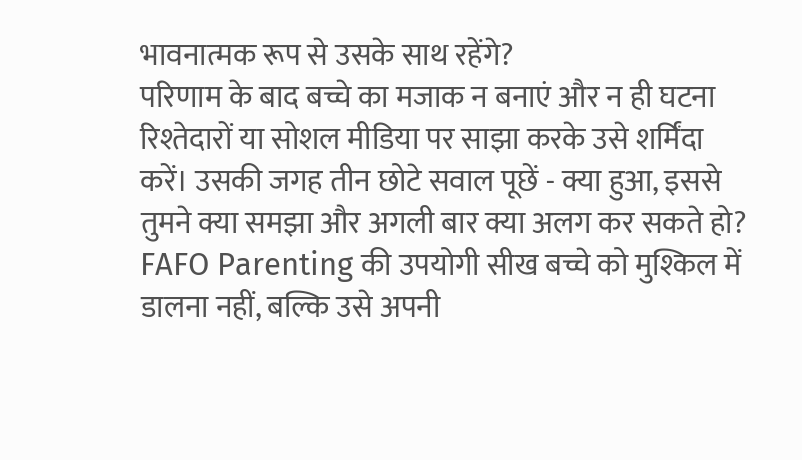भावनात्मक रूप से उसके साथ रहेंगे?
परिणाम के बाद बच्चे का मजाक न बनाएं और न ही घटना रिश्तेदारों या सोशल मीडिया पर साझा करके उसे शर्मिंदा करें। उसकी जगह तीन छोटे सवाल पूछें - क्या हुआ, इससे तुमने क्या समझा और अगली बार क्या अलग कर सकते हो?
FAFO Parenting की उपयोगी सीख बच्चे को मुश्किल में डालना नहीं, बल्कि उसे अपनी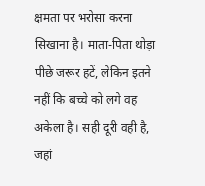क्षमता पर भरोसा करना सिखाना है। माता-पिता थोड़ा पीछे जरूर हटें, लेकिन इतने नहीं कि बच्चे को लगे वह अकेला है। सही दूरी वही है, जहां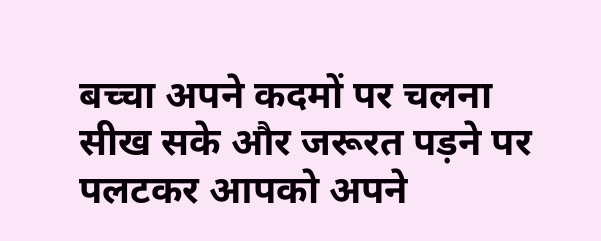बच्चा अपने कदमों पर चलना सीख सके और जरूरत पड़ने पर पलटकर आपको अपने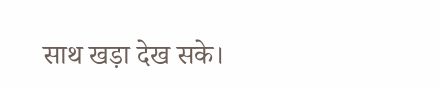साथ खड़ा देख सके।